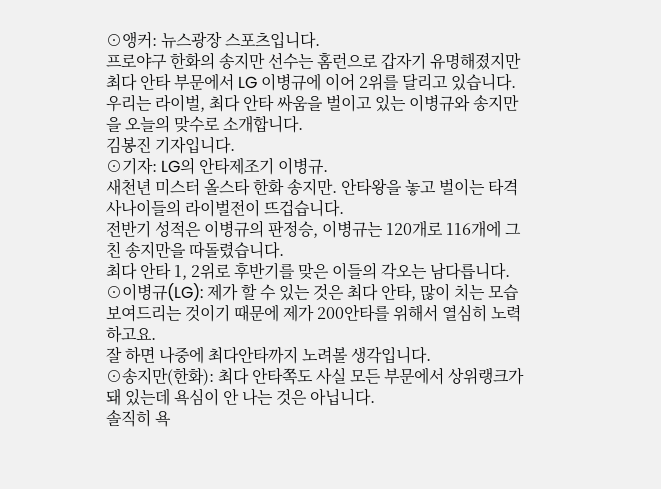⊙앵커: 뉴스광장 스포츠입니다.
프로야구 한화의 송지만 선수는 홈런으로 갑자기 유명해졌지만 최다 안타 부문에서 LG 이병규에 이어 2위를 달리고 있습니다.
우리는 라이벌, 최다 안타 싸움을 벌이고 있는 이병규와 송지만을 오늘의 맞수로 소개합니다.
김봉진 기자입니다.
⊙기자: LG의 안타제조기 이병규.
새천년 미스터 올스타 한화 송지만. 안타왕을 놓고 벌이는 타격 사나이들의 라이벌전이 뜨겁습니다.
전반기 성적은 이병규의 판정승, 이병규는 120개로 116개에 그친 송지만을 따돌렸습니다.
최다 안타 1, 2위로 후반기를 맞은 이들의 각오는 남다릅니다.
⊙이병규(LG): 제가 할 수 있는 것은 최다 안타, 많이 치는 모습 보여드리는 것이기 때문에 제가 200안타를 위해서 열심히 노력하고요.
잘 하면 나중에 최다안타까지 노려볼 생각입니다.
⊙송지만(한화): 최다 안타쪽도 사실 모든 부문에서 상위랭크가 돼 있는데 욕심이 안 나는 것은 아닙니다.
솔직히 욕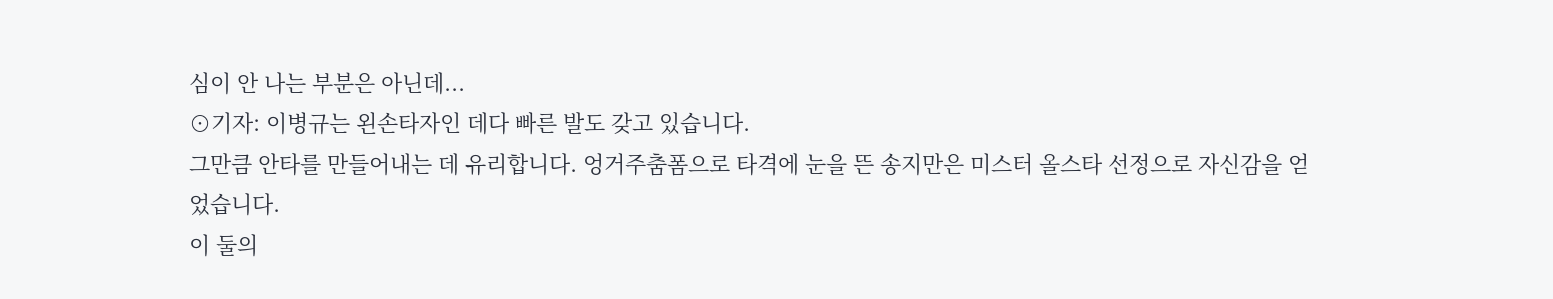심이 안 나는 부분은 아닌데...
⊙기자: 이병규는 왼손타자인 데다 빠른 발도 갖고 있습니다.
그만큼 안타를 만들어내는 데 유리합니다. 엉거주춤폼으로 타격에 눈을 뜬 송지만은 미스터 올스타 선정으로 자신감을 얻었습니다.
이 둘의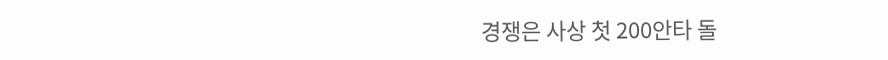경쟁은 사상 첫 200안타 돌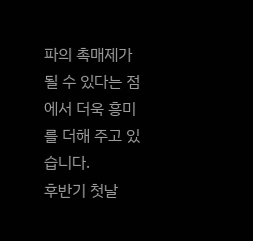파의 촉매제가 될 수 있다는 점에서 더욱 흥미를 더해 주고 있습니다.
후반기 첫날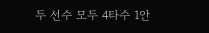두 선수 모두 4타수 1안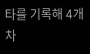타를 기록해 4개 차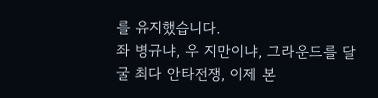를 유지했습니다.
좌 병규냐, 우 지만이냐, 그라운드를 달굴 최다 안타전쟁, 이제 본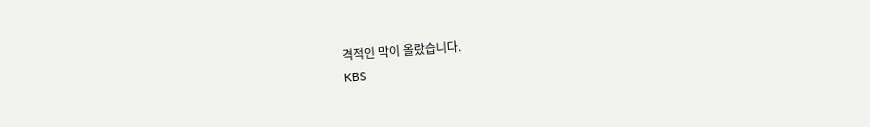격적인 막이 올랐습니다.
KBS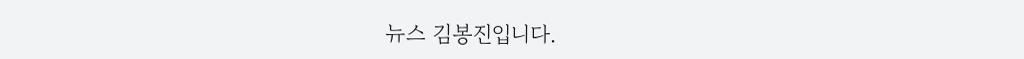뉴스 김봉진입니다.